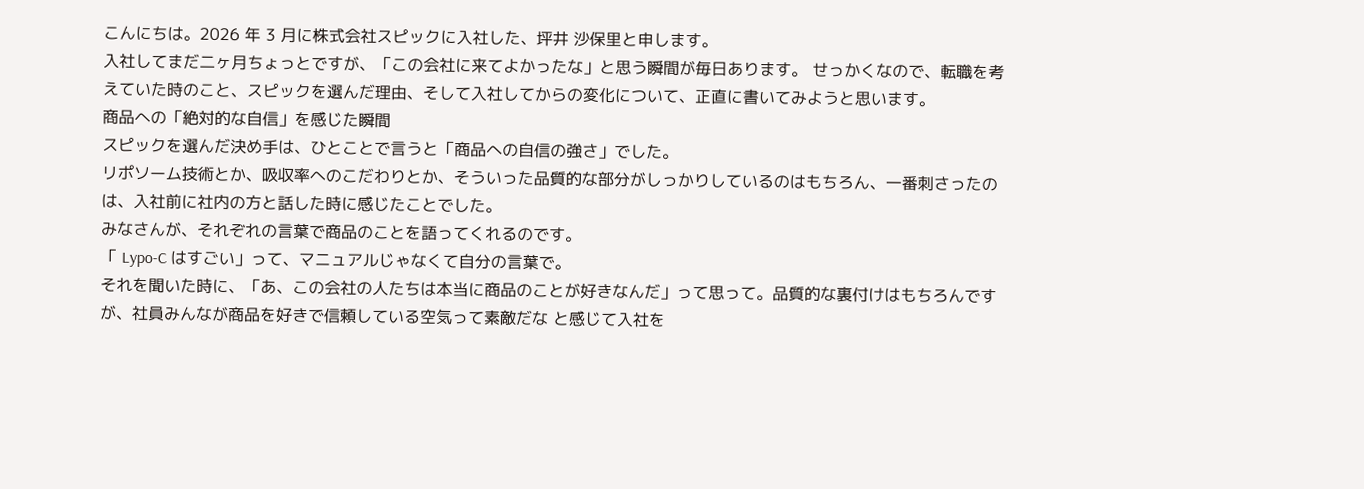こんにちは。2026 年 3 月に株式会社スピックに入社した、坪井 沙保里と申します。
入社してまだ二ヶ月ちょっとですが、「この会社に来てよかったな」と思う瞬間が毎日あります。 せっかくなので、転職を考えていた時のこと、スピックを選んだ理由、そして入社してからの変化について、正直に書いてみようと思います。
商品への「絶対的な自信」を感じた瞬間
スピックを選んだ決め手は、ひとことで言うと「商品への自信の強さ」でした。
リポソーム技術とか、吸収率へのこだわりとか、そういった品質的な部分がしっかりしているのはもちろん、一番刺さったのは、入社前に社内の方と話した時に感じたことでした。
みなさんが、それぞれの言葉で商品のことを語ってくれるのです。
「 Lypo-C はすごい」って、マニュアルじゃなくて自分の言葉で。
それを聞いた時に、「あ、この会社の人たちは本当に商品のことが好きなんだ」って思って。品質的な裏付けはもちろんですが、社員みんなが商品を好きで信頼している空気って素敵だな と感じて入社を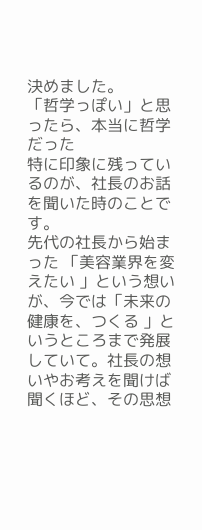決めました。
「哲学っぽい」と思ったら、本当に哲学だった
特に印象に残っているのが、社長のお話を聞いた時のことです。
先代の社長から始まった 「美容業界を変えたい 」という想いが、今では「未来の健康を、つくる 」というところまで発展していて。社長の想いやお考えを聞けば聞くほど、その思想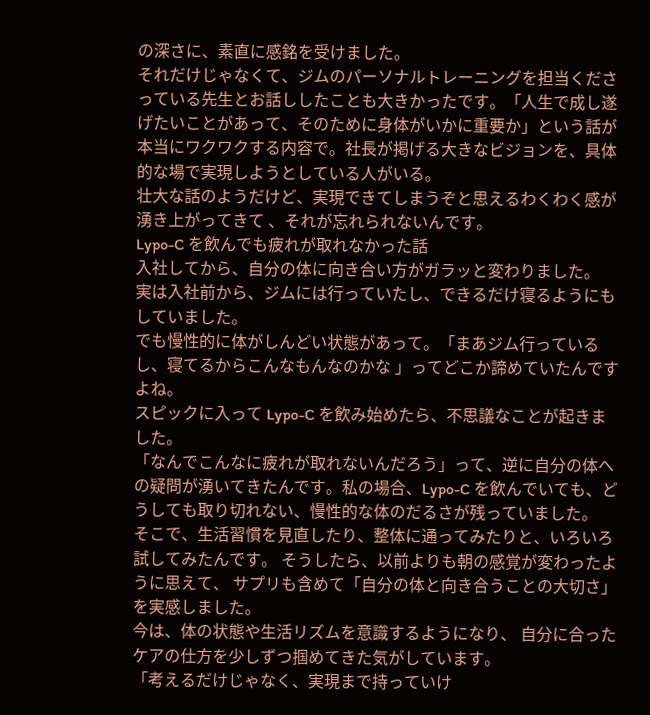の深さに、素直に感銘を受けました。
それだけじゃなくて、ジムのパーソナルトレーニングを担当くださっている先生とお話ししたことも大きかったです。「人生で成し遂げたいことがあって、そのために身体がいかに重要か」という話が本当にワクワクする内容で。社長が掲げる大きなビジョンを、具体的な場で実現しようとしている人がいる。
壮大な話のようだけど、実現できてしまうぞと思えるわくわく感が湧き上がってきて 、それが忘れられないんです。
Lypo-C を飲んでも疲れが取れなかった話
入社してから、自分の体に向き合い方がガラッと変わりました。
実は入社前から、ジムには行っていたし、できるだけ寝るようにもしていました。
でも慢性的に体がしんどい状態があって。「まあジム行っているし、寝てるからこんなもんなのかな 」ってどこか諦めていたんですよね。
スピックに入って Lypo-C を飲み始めたら、不思議なことが起きました。
「なんでこんなに疲れが取れないんだろう」って、逆に自分の体への疑問が湧いてきたんです。私の場合、Lypo-C を飲んでいても、どうしても取り切れない、慢性的な体のだるさが残っていました。
そこで、生活習慣を見直したり、整体に通ってみたりと、いろいろ試してみたんです。 そうしたら、以前よりも朝の感覚が変わったように思えて、 サプリも含めて「自分の体と向き合うことの大切さ」を実感しました。
今は、体の状態や生活リズムを意識するようになり、 自分に合ったケアの仕方を少しずつ掴めてきた気がしています。
「考えるだけじゃなく、実現まで持っていけ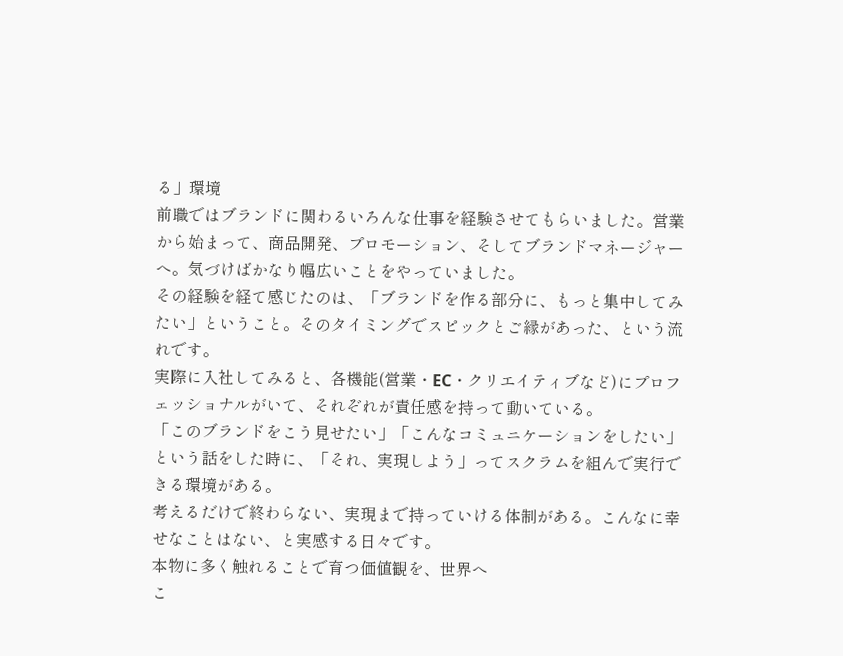る」環境
前職ではブランドに関わるいろんな仕事を経験させてもらいました。営業から始まって、商品開発、プロモーション、そしてブランドマネージャーへ。気づけばかなり幅広いことをやっていました。
その経験を経て感じたのは、「ブランドを作る部分に、もっと集中してみたい」ということ。そのタイミングでスピックとご縁があった、という流れです。
実際に入社してみると、各機能(営業・EC・クリエイティブなど)にプロフェッショナルがいて、それぞれが責任感を持って動いている。
「このブランドをこう見せたい」「こんなコミュニケーションをしたい」という話をした時に、「それ、実現しよう」ってスクラムを組んで実行できる環境がある。
考えるだけで終わらない、実現まで持っていける体制がある。こんなに幸せなことはない、と実感する日々です。
本物に多く触れることで育つ価値観を、世界へ
こ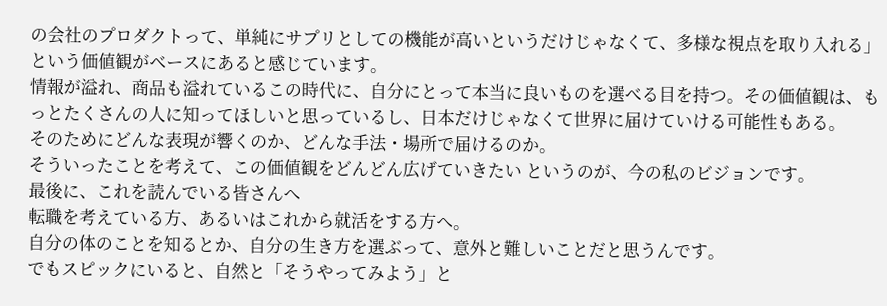の会社のプロダクトって、単純にサプリとしての機能が高いというだけじゃなくて、多様な視点を取り入れる」という価値観がベースにあると感じています。
情報が溢れ、商品も溢れているこの時代に、自分にとって本当に良いものを選べる目を持つ。その価値観は、もっとたくさんの人に知ってほしいと思っているし、日本だけじゃなくて世界に届けていける可能性もある。
そのためにどんな表現が響くのか、どんな手法・場所で届けるのか。
そういったことを考えて、この価値観をどんどん広げていきたい というのが、今の私のビジョンです。
最後に、これを読んでいる皆さんへ
転職を考えている方、あるいはこれから就活をする方へ。
自分の体のことを知るとか、自分の生き方を選ぶって、意外と難しいことだと思うんです。
でもスピックにいると、自然と「そうやってみよう」と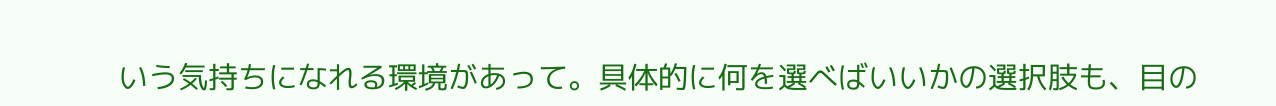いう気持ちになれる環境があって。具体的に何を選べばいいかの選択肢も、目の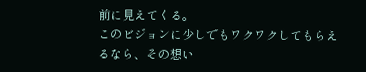前に見えてくる。
このビジョンに少しでもワクワクしてもらえるなら、その想い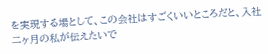を実現する場として、この会社はすごくいいところだと、入社二ヶ月の私が伝えたいで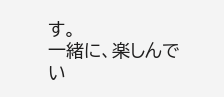す。
一緒に、楽しんでい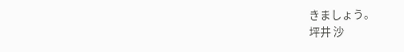きましょう。
坪井 沙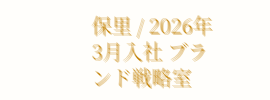保里 / 2026年3月入社 ブランド戦略室